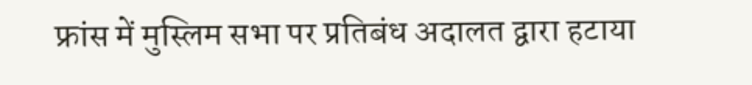फ्रांस में मुस्लिम सभा पर प्रतिबंध अदालत द्वारा हटाया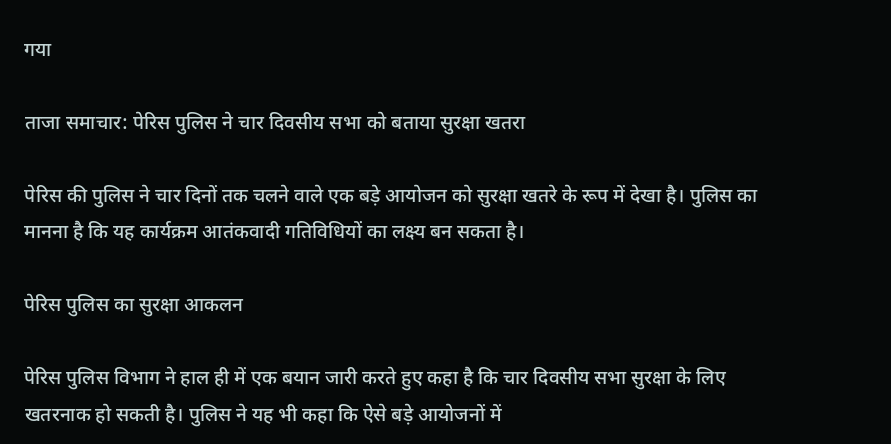गया

ताजा समाचार: पेरिस पुलिस ने चार दिवसीय सभा को बताया सुरक्षा खतरा

पेरिस की पुलिस ने चार दिनों तक चलने वाले एक बड़े आयोजन को सुरक्षा खतरे के रूप में देखा है। पुलिस का मानना है कि यह कार्यक्रम आतंकवादी गतिविधियों का लक्ष्य बन सकता है।

पेरिस पुलिस का सुरक्षा आकलन

पेरिस पुलिस विभाग ने हाल ही में एक बयान जारी करते हुए कहा है कि चार दिवसीय सभा सुरक्षा के लिए खतरनाक हो सकती है। पुलिस ने यह भी कहा कि ऐसे बड़े आयोजनों में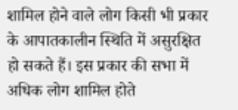शामिल होने वाले लोग किसी भी प्रकार के आपातकालीन स्थिति में असुरक्षित हो सकते हैं। इस प्रकार की सभा में अधिक लोग शामिल होते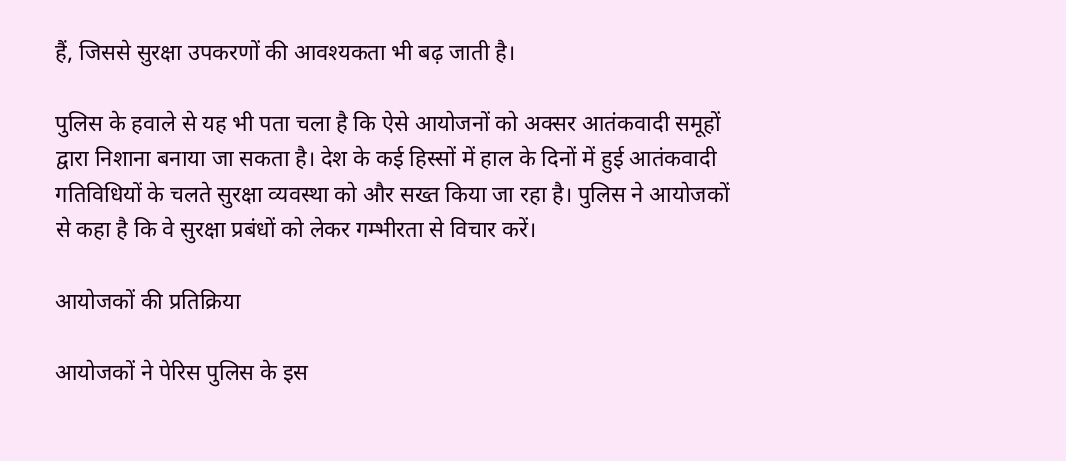हैं, जिससे सुरक्षा उपकरणों की आवश्यकता भी बढ़ जाती है।

पुलिस के हवाले से यह भी पता चला है कि ऐसे आयोजनों को अक्सर आतंकवादी समूहों द्वारा निशाना बनाया जा सकता है। देश के कई हिस्सों में हाल के दिनों में हुई आतंकवादी गतिविधियों के चलते सुरक्षा व्यवस्था को और सख्त किया जा रहा है। पुलिस ने आयोजकों से कहा है कि वे सुरक्षा प्रबंधों को लेकर गम्भीरता से विचार करें।

आयोजकों की प्रतिक्रिया

आयोजकों ने पेरिस पुलिस के इस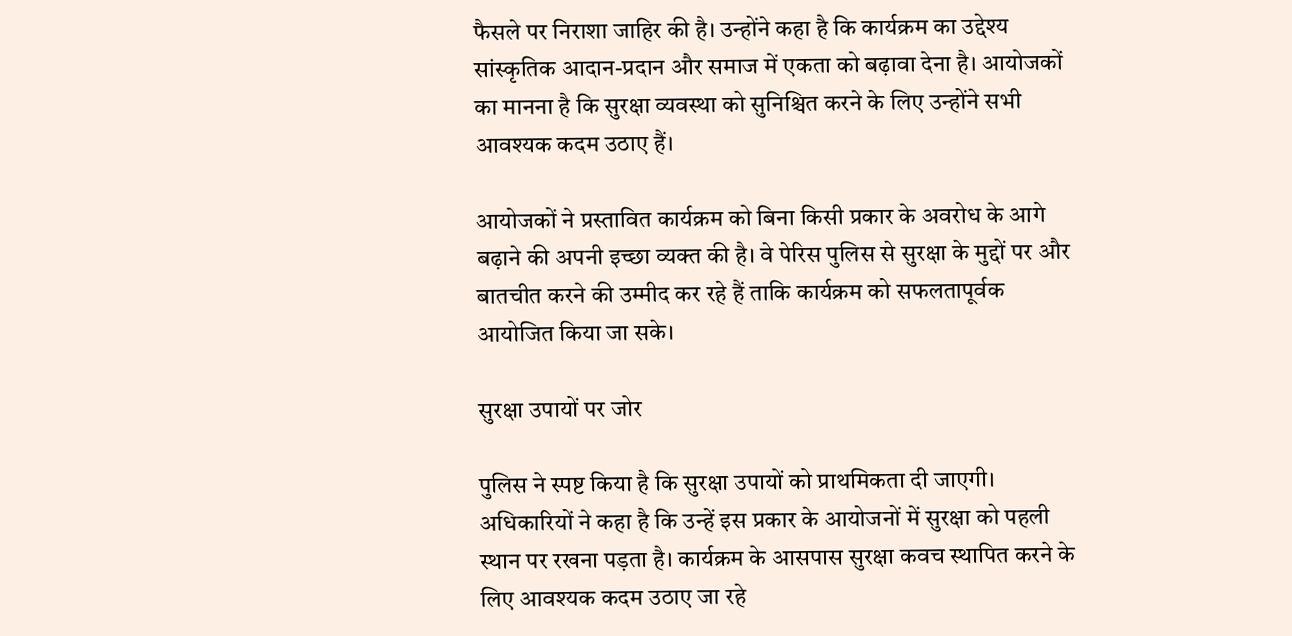फैसले पर निराशा जाहिर की है। उन्होंने कहा है कि कार्यक्रम का उद्देश्य सांस्कृतिक आदान-प्रदान और समाज में एकता को बढ़ावा देना है। आयोजकों का मानना है कि सुरक्षा व्यवस्था को सुनिश्चित करने के लिए उन्होंने सभी आवश्यक कदम उठाए हैं।

आयोजकों ने प्रस्तावित कार्यक्रम को बिना किसी प्रकार के अवरोध के आगे बढ़ाने की अपनी इच्छा व्यक्त की है। वे पेरिस पुलिस से सुरक्षा के मुद्दों पर और बातचीत करने की उम्मीद कर रहे हैं ताकि कार्यक्रम को सफलतापूर्वक आयोजित किया जा सके।

सुरक्षा उपायों पर जोर

पुलिस ने स्पष्ट किया है कि सुरक्षा उपायों को प्राथमिकता दी जाएगी। अधिकारियों ने कहा है कि उन्हें इस प्रकार के आयोजनों में सुरक्षा को पहली स्थान पर रखना पड़ता है। कार्यक्रम के आसपास सुरक्षा कवच स्थापित करने के लिए आवश्यक कदम उठाए जा रहे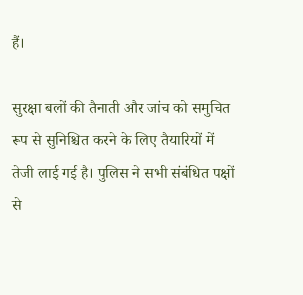हैं।

सुरक्षा बलों की तैनाती और जांच को समुचित रूप से सुनिश्चित करने के लिए तैयारियों में तेजी लाई गई है। पुलिस ने सभी संबंधित पक्षों से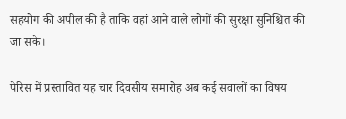सहयोग की अपील की है ताकि वहां आने वाले लोगों की सुरक्षा सुनिश्चित की जा सके।

पेरिस में प्रस्तावित यह चार दिवसीय समारोह अब कई सवालों का विषय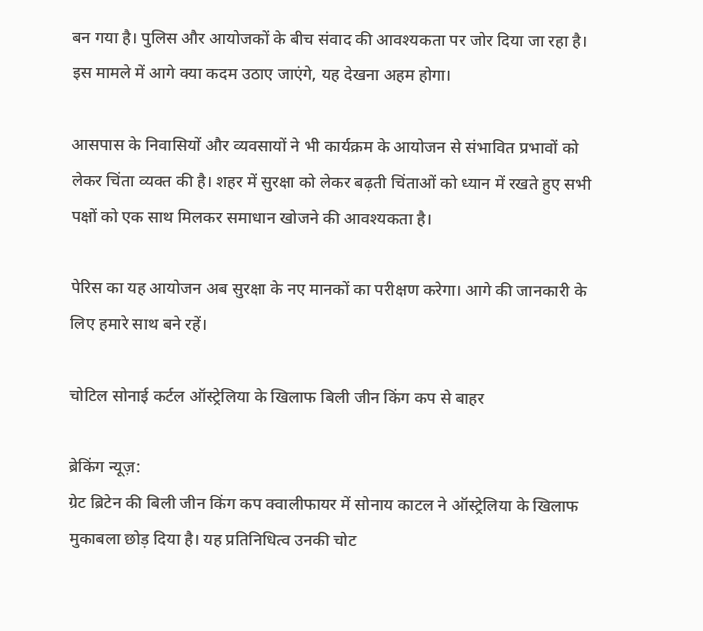बन गया है। पुलिस और आयोजकों के बीच संवाद की आवश्यकता पर जोर दिया जा रहा है। इस मामले में आगे क्या कदम उठाए जाएंगे, यह देखना अहम होगा।

आसपास के निवासियों और व्यवसायों ने भी कार्यक्रम के आयोजन से संभावित प्रभावों को लेकर चिंता व्यक्त की है। शहर में सुरक्षा को लेकर बढ़ती चिंताओं को ध्यान में रखते हुए सभी पक्षों को एक साथ मिलकर समाधान खोजने की आवश्यकता है।

पेरिस का यह आयोजन अब सुरक्षा के नए मानकों का परीक्षण करेगा। आगे की जानकारी के लिए हमारे साथ बने रहें।

चोटिल सोनाई कर्टल ऑस्ट्रेलिया के खिलाफ बिली जीन किंग कप से बाहर

ब्रेकिंग न्यूज़:
ग्रेट ब्रिटेन की बिली जीन किंग कप क्वालीफायर में सोनाय काटल ने ऑस्ट्रेलिया के खिलाफ मुकाबला छोड़ दिया है। यह प्रतिनिधित्व उनकी चोट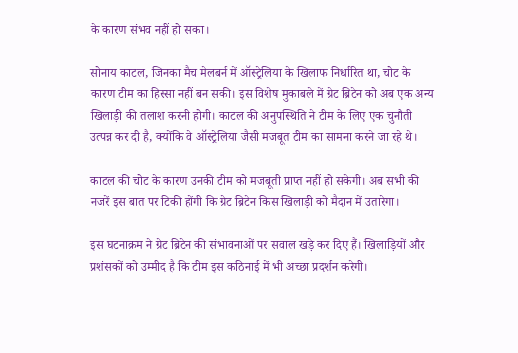के कारण संभव नहीं हो सका।

सोनाय काटल, जिनका मैच मेलबर्न में ऑस्ट्रेलिया के खिलाफ निर्धारित था, चोट के कारण टीम का हिस्सा नहीं बन सकी। इस विशेष मुकाबले में ग्रेट ब्रिटेन को अब एक अन्य खिलाड़ी की तलाश करनी होगी। काटल की अनुपस्थिति ने टीम के लिए एक चुनौती उत्पन्न कर दी है, क्योंकि वे ऑस्ट्रेलिया जैसी मजबूत टीम का सामना करने जा रहे थे।

काटल की चोट के कारण उनकी टीम को मजबूती प्राप्त नहीं हो सकेगी। अब सभी की नजरें इस बात पर टिकी होंगी कि ग्रेट ब्रिटेन किस खिलाड़ी को मैदान में उतारेगा।

इस घटनाक्रम ने ग्रेट ब्रिटेन की संभावनाओं पर सवाल खड़े कर दिए हैं। खिलाड़ियों और प्रशंसकों को उम्मीद है कि टीम इस कठिनाई में भी अच्छा प्रदर्शन करेगी।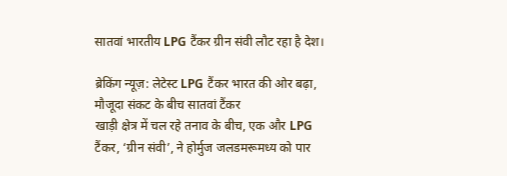सातवां भारतीय LPG टैंकर ग्रीन संवी लौट रहा है देश।

ब्रेकिंग न्यूज़: लेटेस्ट LPG टैंकर भारत की ओर बढ़ा, मौजूदा संकट के बीच सातवां टैंकर
खाड़ी क्षेत्र में चल रहे तनाव के बीच, एक और LPG टैंकर, ‘ग्रीन संवी’, ने होर्मुज जलडमरूमध्य को पार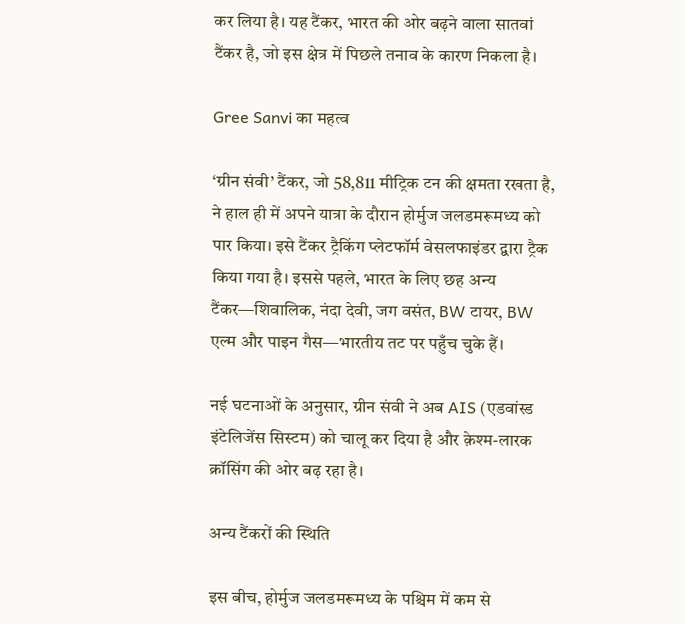कर लिया है। यह टैंकर, भारत की ओर बढ़ने वाला सातवां टैंकर है, जो इस क्षेत्र में पिछले तनाव के कारण निकला है।

Gree Sanvi का महत्व

‘ग्रीन संवी’ टैंकर, जो 58,811 मीट्रिक टन की क्षमता रखता है, ने हाल ही में अपने यात्रा के दौरान होर्मुज जलडमरूमध्य को पार किया। इसे टैंकर ट्रैकिंग प्लेटफॉर्म वेसलफाइंडर द्वारा ट्रैक किया गया है। इससे पहले, भारत के लिए छह अन्य टैंकर—शिवालिक, नंदा देवी, जग वसंत, BW टायर, BW एल्म और पाइन गैस—भारतीय तट पर पहुँच चुके हैं।

नई घटनाओं के अनुसार, ग्रीन संवी ने अब AIS (एडवांस्ड इंटेलिजेंस सिस्टम) को चालू कर दिया है और क़ेश्म-लारक क्रॉसिंग की ओर बढ़ रहा है।

अन्य टैंकरों की स्थिति

इस बीच, होर्मुज जलडमरूमध्य के पश्चिम में कम से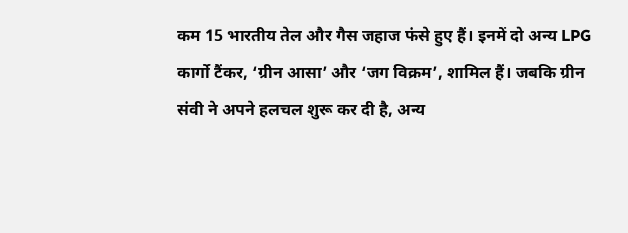कम 15 भारतीय तेल और गैस जहाज फंसे हुए हैं। इनमें दो अन्य LPG कार्गो टैंकर, ‘ग्रीन आसा’ और ‘जग विक्रम’, शामिल हैं। जबकि ग्रीन संवी ने अपने हलचल शुरू कर दी है, अन्य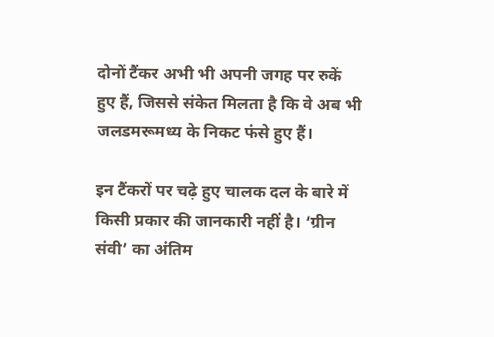दोनों टैंकर अभी भी अपनी जगह पर रुकें हुए हैं, जिससे संकेत मिलता है कि वे अब भी जलडमरूमध्य के निकट फंसे हुए हैं।

इन टैंकरों पर चढ़े हुए चालक दल के बारे में किसी प्रकार की जानकारी नहीं है। ‘ग्रीन संवी’ का अंतिम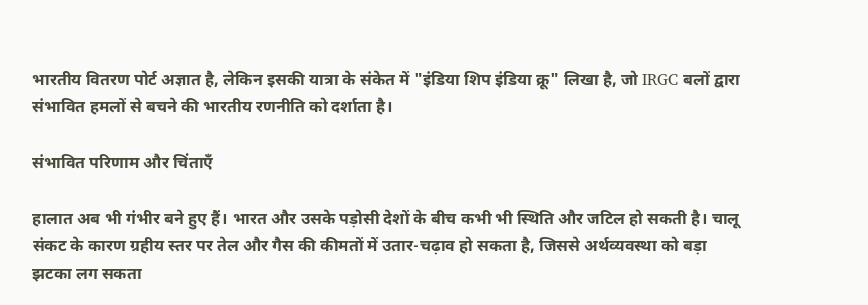भारतीय वितरण पोर्ट अज्ञात है, लेकिन इसकी यात्रा के संकेत में "इंडिया शिप इंडिया क्रू" लिखा है, जो IRGC बलों द्वारा संभावित हमलों से बचने की भारतीय रणनीति को दर्शाता है।

संभावित परिणाम और चिंताएँ

हालात अब भी गंभीर बने हुए हैं। भारत और उसके पड़ोसी देशों के बीच कभी भी स्थिति और जटिल हो सकती है। चालू संकट के कारण ग्रहीय स्तर पर तेल और गैस की कीमतों में उतार-चढ़ाव हो सकता है, जिससे अर्थव्यवस्था को बड़ा झटका लग सकता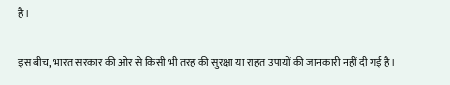है।

इस बीच, भारत सरकार की ओर से किसी भी तरह की सुरक्षा या राहत उपायों की जानकारी नहीं दी गई है।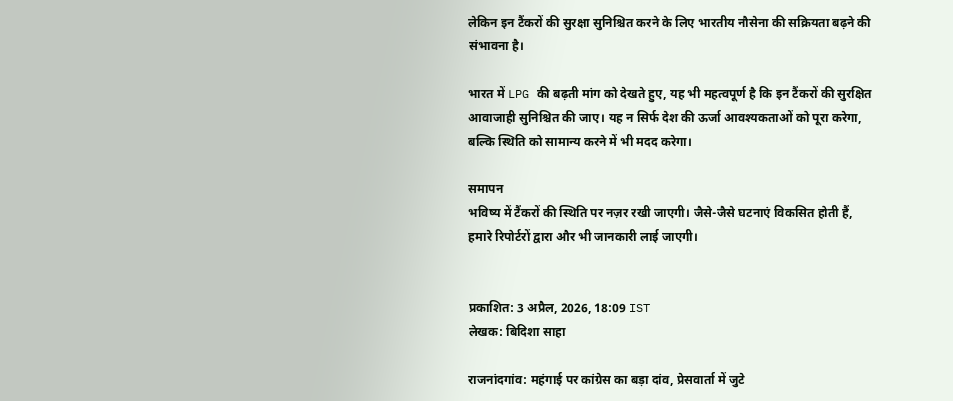लेकिन इन टैंकरों की सुरक्षा सुनिश्चित करने के लिए भारतीय नौसेना की सक्रियता बढ़ने की संभावना है।

भारत में LPG की बढ़ती मांग को देखते हुए, यह भी महत्वपूर्ण है कि इन टैंकरों की सुरक्षित आवाजाही सुनिश्चित की जाए। यह न सिर्फ देश की ऊर्जा आवश्यकताओं को पूरा करेगा, बल्कि स्थिति को सामान्य करने में भी मदद करेगा।

समापन
भविष्य में टैंकरों की स्थिति पर नज़र रखी जाएगी। जैसे-जैसे घटनाएं विकसित होती हैं, हमारे रिपोर्टरों द्वारा और भी जानकारी लाई जाएगी।


प्रकाशित: 3 अप्रैल, 2026, 18:09 IST
लेखक: बिदिशा साहा

राजनांदगांव: महंगाई पर कांग्रेस का बड़ा दांव, प्रेसवार्ता में जुटे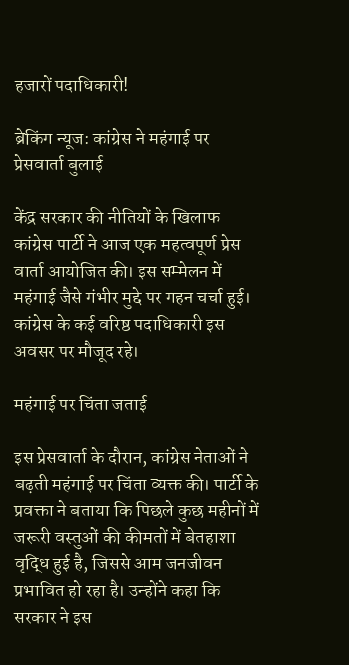हजारों पदाधिकारी!

ब्रेकिंग न्यूज: कांग्रेस ने महंगाई पर प्रेसवार्ता बुलाई

केंद्र सरकार की नीतियों के खिलाफ कांग्रेस पार्टी ने आज एक महत्वपूर्ण प्रेस वार्ता आयोजित की। इस सम्मेलन में महंगाई जैसे गंभीर मुद्दे पर गहन चर्चा हुई। कांग्रेस के कई वरिष्ठ पदाधिकारी इस अवसर पर मौजूद रहे।

महंगाई पर चिंता जताई

इस प्रेसवार्ता के दौरान, कांग्रेस नेताओं ने बढ़ती महंगाई पर चिंता व्यक्त की। पार्टी के प्रवक्ता ने बताया कि पिछले कुछ महीनों में जरूरी वस्तुओं की कीमतों में बेतहाशा वृद्धि हुई है, जिससे आम जनजीवन प्रभावित हो रहा है। उन्होंने कहा कि सरकार ने इस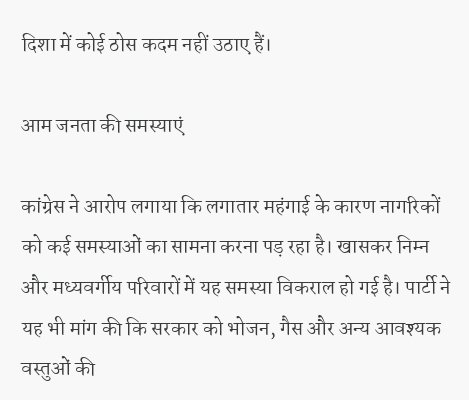दिशा में कोई ठोस कदम नहीं उठाए हैं।

आम जनता की समस्याएं

कांग्रेस ने आरोप लगाया कि लगातार महंगाई के कारण नागरिकों को कई समस्याओं का सामना करना पड़ रहा है। खासकर निम्न और मध्यवर्गीय परिवारों में यह समस्या विकराल हो गई है। पार्टी ने यह भी मांग की कि सरकार को भोजन, गैस और अन्य आवश्यक वस्तुओं की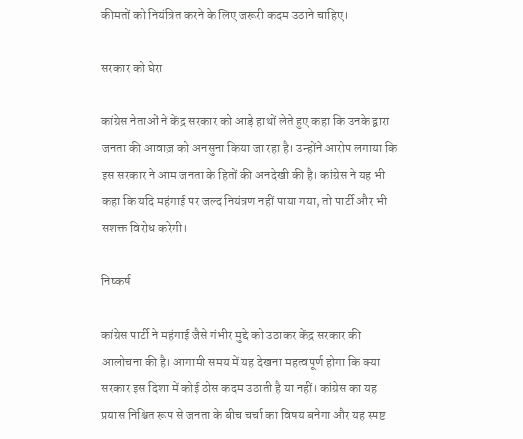कीमतों को नियंत्रित करने के लिए जरूरी कदम उठाने चाहिए।

सरकार को घेरा

कांग्रेस नेताओं ने केंद्र सरकार को आड़े हाथों लेते हुए कहा कि उनके द्वारा जनता की आवाज़ को अनसुना किया जा रहा है। उन्होंने आरोप लगाया कि इस सरकार ने आम जनता के हितों की अनदेखी की है। कांग्रेस ने यह भी कहा कि यदि महंगाई पर जल्द नियंत्रण नहीं पाया गया, तो पार्टी और भी सशक्त विरोध करेगी।

निष्कर्ष

कांग्रेस पार्टी ने महंगाई जैसे गंभीर मुद्दे को उठाकर केंद्र सरकार की आलोचना की है। आगामी समय में यह देखना महत्वपूर्ण होगा कि क्या सरकार इस दिशा में कोई ठोस कदम उठाती है या नहीं। कांग्रेस का यह प्रयास निश्चित रूप से जनता के बीच चर्चा का विषय बनेगा और यह स्पष्ट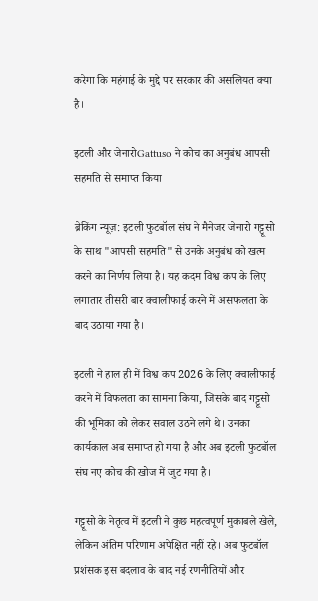करेगा कि महंगाई के मुद्दे पर सरकार की असलियत क्या है।

इटली और जेनारोGattuso ने कोच का अनुबंध आपसी सहमति से समाप्त किया

ब्रेकिंग न्यूज़: इटली फुटबॉल संघ ने मैनेजर जेनारो गट्टूसो के साथ "आपसी सहमति" से उनके अनुबंध को खत्म करने का निर्णय लिया है। यह कदम विश्व कप के लिए लगातार तीसरी बार क्वालीफाई करने में असफलता के बाद उठाया गया है।

इटली ने हाल ही में विश्व कप 2026 के लिए क्वालीफाई करने में विफलता का सामना किया, जिसके बाद गट्टूसो की भूमिका को लेकर सवाल उठने लगे थे। उनका कार्यकाल अब समाप्त हो गया है और अब इटली फुटबॉल संघ नए कोच की खोज में जुट गया है।

गट्टूसो के नेतृत्व में इटली ने कुछ महत्वपूर्ण मुकाबले खेले, लेकिन अंतिम परिणाम अपेक्षित नहीं रहे। अब फुटबॉल प्रशंसक इस बदलाव के बाद नई रणनीतियों और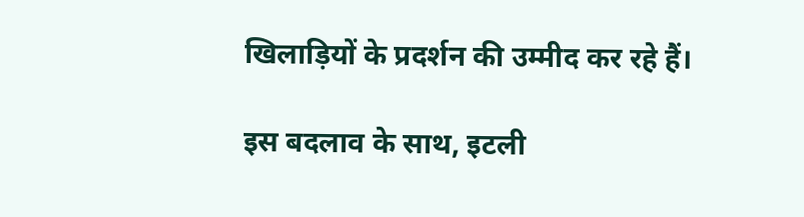खिलाड़ियों के प्रदर्शन की उम्मीद कर रहे हैं।

इस बदलाव के साथ, इटली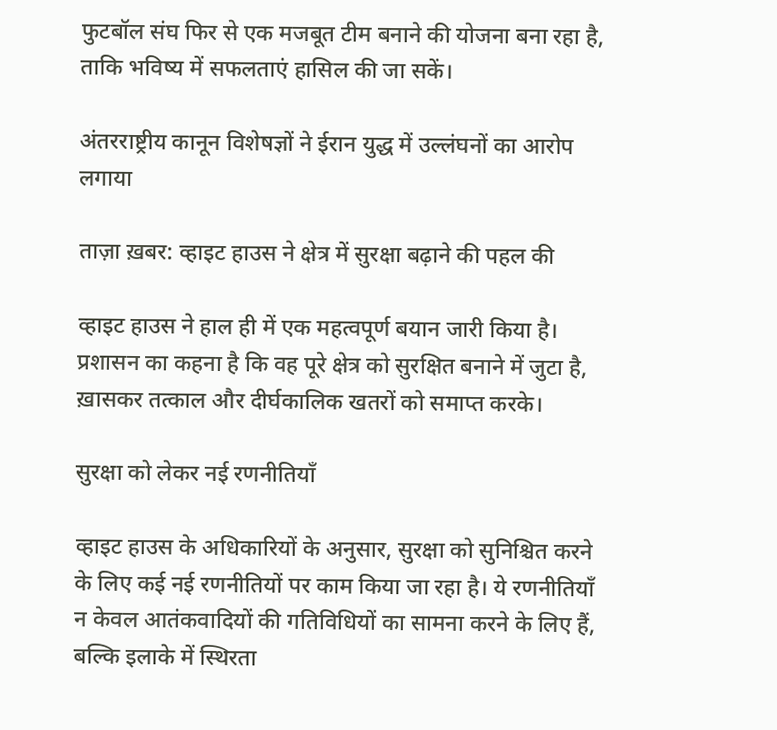फुटबॉल संघ फिर से एक मजबूत टीम बनाने की योजना बना रहा है, ताकि भविष्य में सफलताएं हासिल की जा सकें।

अंतरराष्ट्रीय कानून विशेषज्ञों ने ईरान युद्ध में उल्लंघनों का आरोप लगाया

ताज़ा ख़बर: व्हाइट हाउस ने क्षेत्र में सुरक्षा बढ़ाने की पहल की

व्हाइट हाउस ने हाल ही में एक महत्वपूर्ण बयान जारी किया है। प्रशासन का कहना है कि वह पूरे क्षेत्र को सुरक्षित बनाने में जुटा है, ख़ासकर तत्काल और दीर्घकालिक खतरों को समाप्त करके।

सुरक्षा को लेकर नई रणनीतियाँ

व्हाइट हाउस के अधिकारियों के अनुसार, सुरक्षा को सुनिश्चित करने के लिए कई नई रणनीतियों पर काम किया जा रहा है। ये रणनीतियाँ न केवल आतंकवादियों की गतिविधियों का सामना करने के लिए हैं, बल्कि इलाके में स्थिरता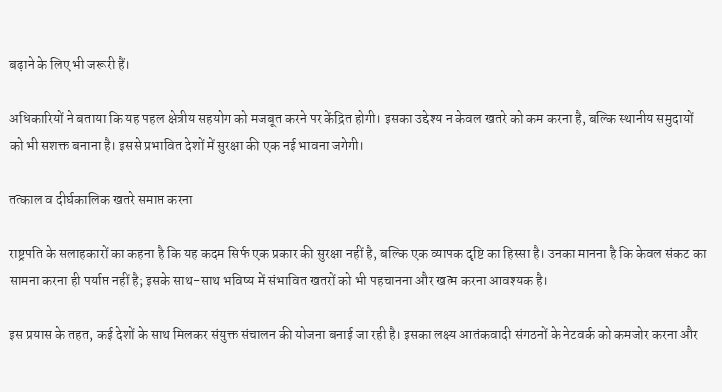बढ़ाने के लिए भी जरूरी हैं।

अधिकारियों ने बताया कि यह पहल क्षेत्रीय सहयोग को मजबूत करने पर केंद्रित होगी। इसका उद्देश्य न केवल खतरे को कम करना है, बल्कि स्थानीय समुदायों को भी सशक्त बनाना है। इससे प्रभावित देशों में सुरक्षा की एक नई भावना जगेगी।

तत्काल व दीर्घकालिक खतरे समाप्त करना

राष्ट्रपति के सलाहकारों का कहना है कि यह कदम सिर्फ एक प्रकार की सुरक्षा नहीं है, बल्कि एक व्यापक दृष्टि का हिस्सा है। उनका मानना है कि केवल संकट का सामना करना ही पर्याप्त नहीं है; इसके साथ-साथ भविष्य में संभावित खतरों को भी पहचानना और खत्म करना आवश्यक है।

इस प्रयास के तहत, कई देशों के साथ मिलकर संयुक्त संचालन की योजना बनाई जा रही है। इसका लक्ष्य आतंकवादी संगठनों के नेटवर्क को कमजोर करना और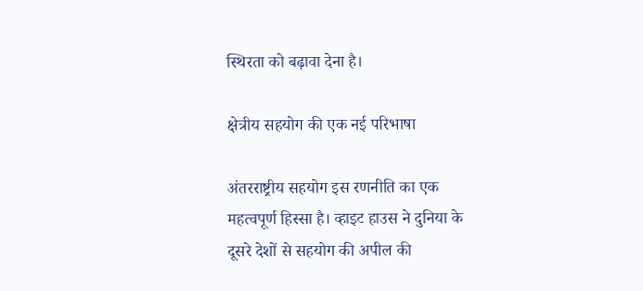स्थिरता को बढ़ावा देना है।

क्षेत्रीय सहयोग की एक नई परिभाषा

अंतरराष्ट्रीय सहयोग इस रणनीति का एक महत्वपूर्ण हिस्सा है। व्हाइट हाउस ने दुनिया के दूसरे देशों से सहयोग की अपील की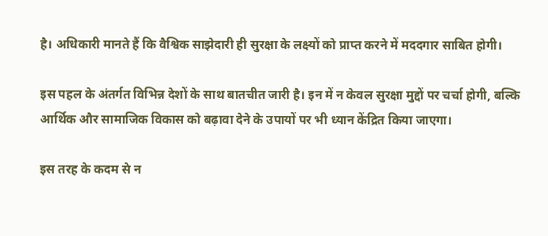है। अधिकारी मानते हैं कि वैश्विक साझेदारी ही सुरक्षा के लक्ष्यों को प्राप्त करने में मददगार साबित होगी।

इस पहल के अंतर्गत विभिन्न देशों के साथ बातचीत जारी है। इन में न केवल सुरक्षा मुद्दों पर चर्चा होगी, बल्कि आर्थिक और सामाजिक विकास को बढ़ावा देने के उपायों पर भी ध्यान केंद्रित किया जाएगा।

इस तरह के कदम से न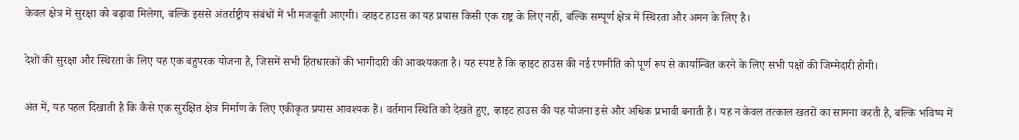केवल क्षेत्र में सुरक्षा को बढ़ावा मिलेगा, बल्कि इससे अंतर्राष्ट्रीय संबंधों में भी मजबूती आएगी। व्हाइट हाउस का यह प्रयास किसी एक राष्ट्र के लिए नहीं, बल्कि सम्पूर्ण क्षेत्र में स्थिरता और अमन के लिए है।

देशों की सुरक्षा और स्थिरता के लिए यह एक बहुपरक योजना है, जिसमें सभी हितधारकों की भागीदारी की आवश्यकता है। यह स्पष्ट है कि व्हाइट हाउस की नई रणनीति को पूर्ण रूप से कार्यान्वित करने के लिए सभी पक्षों की जिम्मेदारी होगी।

अंत में, यह पहल दिखाती है कि कैसे एक सुरक्षित क्षेत्र निर्माण के लिए एकीकृत प्रयास आवश्यक हैं। वर्तमान स्थिति को देखते हुए, व्हाइट हाउस की यह योजना इसे और अधिक प्रभावी बनाती है। यह न केवल तत्काल खतरों का सामना करती है, बल्कि भविष्य में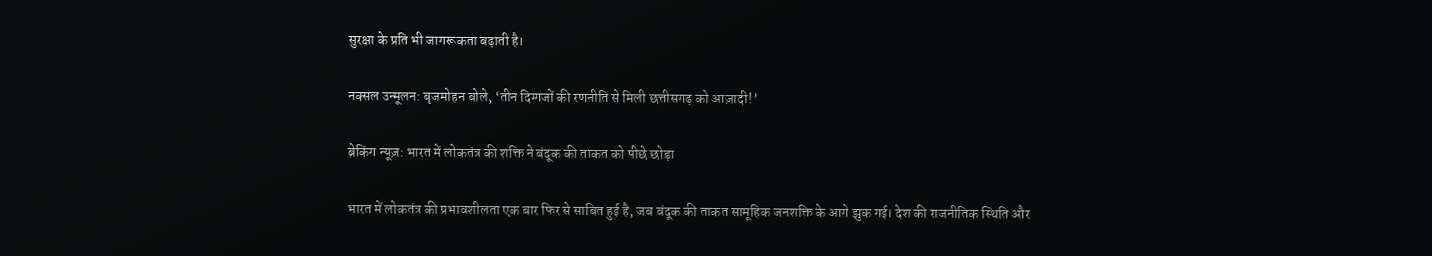सुरक्षा के प्रति भी जागरूकता बढ़ाती है।

नक्सल उन्मूलन: बृजमोहन बोले, ‘तीन दिग्गजों की रणनीति से मिली छत्तीसगढ़ को आज़ादी!’

ब्रेकिंग न्यूज़: भारत में लोकतंत्र की शक्ति ने बंदूक की ताकत को पीछे छोड़ा

भारत में लोकतंत्र की प्रभावशीलता एक बार फिर से साबित हुई है, जब बंदूक की ताकत सामूहिक जनशक्ति के आगे झुक गई। देश की राजनीतिक स्थिति और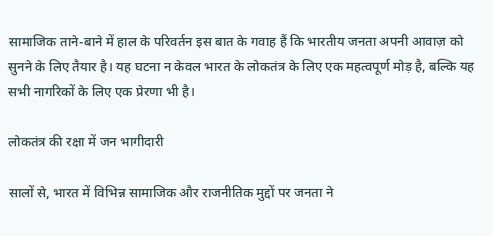सामाजिक ताने-बाने में हाल के परिवर्तन इस बात के गवाह हैं कि भारतीय जनता अपनी आवाज़ को सुनने के लिए तैयार है। यह घटना न केवल भारत के लोकतंत्र के लिए एक महत्वपूर्ण मोड़ है, बल्कि यह सभी नागरिकों के लिए एक प्रेरणा भी है।

लोकतंत्र की रक्षा में जन भागीदारी

सालों से, भारत में विभिन्न सामाजिक और राजनीतिक मुद्दों पर जनता ने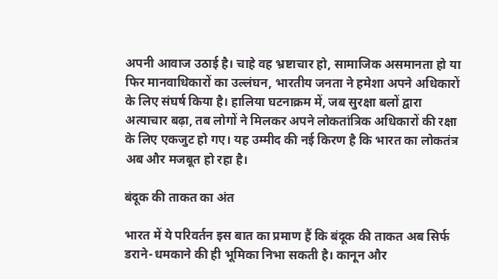अपनी आवाज उठाई है। चाहे वह भ्रष्टाचार हो, सामाजिक असमानता हो या फिर मानवाधिकारों का उल्लंघन, भारतीय जनता ने हमेशा अपने अधिकारों के लिए संघर्ष किया है। हालिया घटनाक्रम में, जब सुरक्षा बलों द्वारा अत्याचार बढ़ा, तब लोगों ने मिलकर अपने लोकतांत्रिक अधिकारों की रक्षा के लिए एकजुट हो गए। यह उम्मीद की नई किरण है कि भारत का लोकतंत्र अब और मजबूत हो रहा है।

बंदूक की ताकत का अंत

भारत में ये परिवर्तन इस बात का प्रमाण हैं कि बंदूक की ताकत अब सिर्फ डराने-धमकाने की ही भूमिका निभा सकती है। कानून और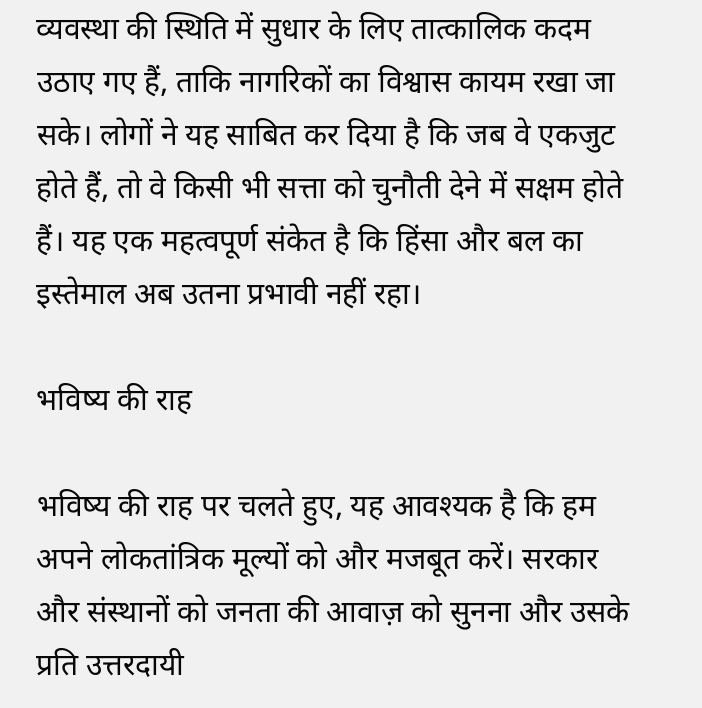व्यवस्था की स्थिति में सुधार के लिए तात्कालिक कदम उठाए गए हैं, ताकि नागरिकों का विश्वास कायम रखा जा सके। लोगों ने यह साबित कर दिया है कि जब वे एकजुट होते हैं, तो वे किसी भी सत्ता को चुनौती देने में सक्षम होते हैं। यह एक महत्वपूर्ण संकेत है कि हिंसा और बल का इस्तेमाल अब उतना प्रभावी नहीं रहा।

भविष्य की राह

भविष्य की राह पर चलते हुए, यह आवश्यक है कि हम अपने लोकतांत्रिक मूल्यों को और मजबूत करें। सरकार और संस्थानों को जनता की आवाज़ को सुनना और उसके प्रति उत्तरदायी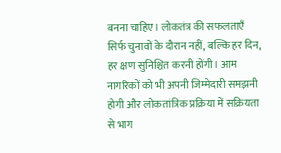बनना चाहिए। लोकतंत्र की सफलताएँ सिर्फ चुनावों के दौरान नहीं, बल्कि हर दिन, हर क्षण सुनिश्चित करनी होंगी। आम नागरिकों को भी अपनी जिम्मेदारी समझनी होगी और लोकतांत्रिक प्रक्रिया में सक्रियता से भाग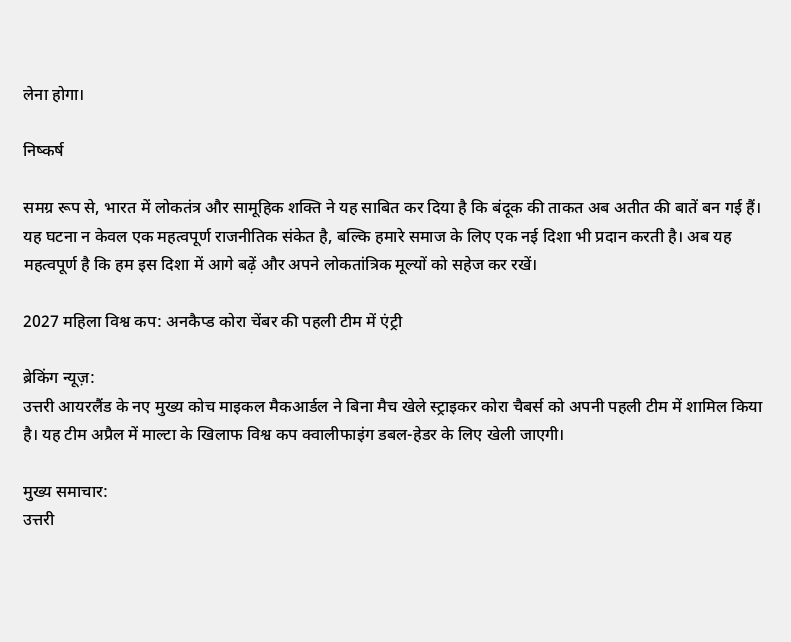लेना होगा।

निष्कर्ष

समग्र रूप से, भारत में लोकतंत्र और सामूहिक शक्ति ने यह साबित कर दिया है कि बंदूक की ताकत अब अतीत की बातें बन गई हैं। यह घटना न केवल एक महत्वपूर्ण राजनीतिक संकेत है, बल्कि हमारे समाज के लिए एक नई दिशा भी प्रदान करती है। अब यह महत्वपूर्ण है कि हम इस दिशा में आगे बढ़ें और अपने लोकतांत्रिक मूल्यों को सहेज कर रखें।

2027 महिला विश्व कप: अनकैप्ड कोरा चेंबर की पहली टीम में एंट्री

ब्रेकिंग न्यूज़:
उत्तरी आयरलैंड के नए मुख्य कोच माइकल मैकआर्डल ने बिना मैच खेले स्ट्राइकर कोरा चैबर्स को अपनी पहली टीम में शामिल किया है। यह टीम अप्रैल में माल्टा के खिलाफ विश्व कप क्वालीफाइंग डबल-हेडर के लिए खेली जाएगी।

मुख्य समाचार:
उत्तरी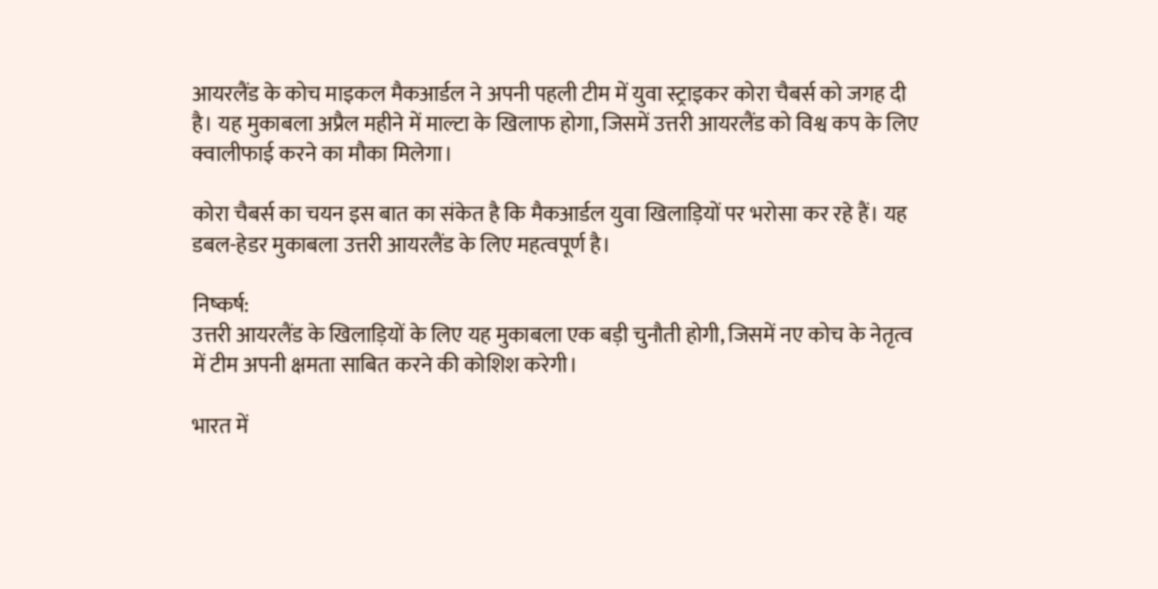आयरलैंड के कोच माइकल मैकआर्डल ने अपनी पहली टीम में युवा स्ट्राइकर कोरा चैबर्स को जगह दी है। यह मुकाबला अप्रैल महीने में माल्टा के खिलाफ होगा, जिसमें उत्तरी आयरलैंड को विश्व कप के लिए क्वालीफाई करने का मौका मिलेगा।

कोरा चैबर्स का चयन इस बात का संकेत है कि मैकआर्डल युवा खिलाड़ियों पर भरोसा कर रहे हैं। यह डबल-हेडर मुकाबला उत्तरी आयरलैंड के लिए महत्वपूर्ण है।

निष्कर्ष:
उत्तरी आयरलैंड के खिलाड़ियों के लिए यह मुकाबला एक बड़ी चुनौती होगी, जिसमें नए कोच के नेतृत्व में टीम अपनी क्षमता साबित करने की कोशिश करेगी।

भारत में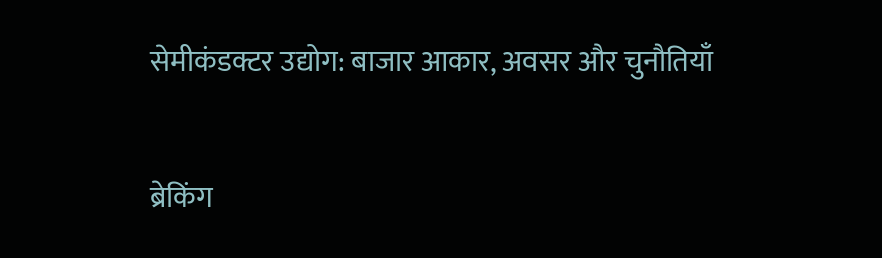सेमीकंडक्टर उद्योग: बाजार आकार, अवसर और चुनौतियाँ

ब्रेकिंग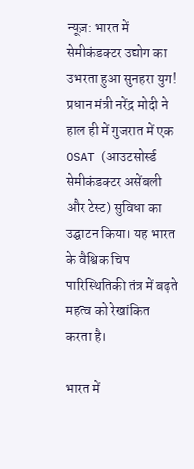न्यूज़: भारत में सेमीकंडक्टर उद्योग का उभरता हुआ सुनहरा युग!
प्रधान मंत्री नरेंद्र मोदी ने हाल ही में गुजरात में एक OSAT (आउटसोर्स्ड सेमीकंडक्टर असेंबली और टेस्ट) सुविधा का उद्घाटन किया। यह भारत के वैश्विक चिप पारिस्थितिकी तंत्र में बढ़ते महत्व को रेखांकित करता है।

भारत में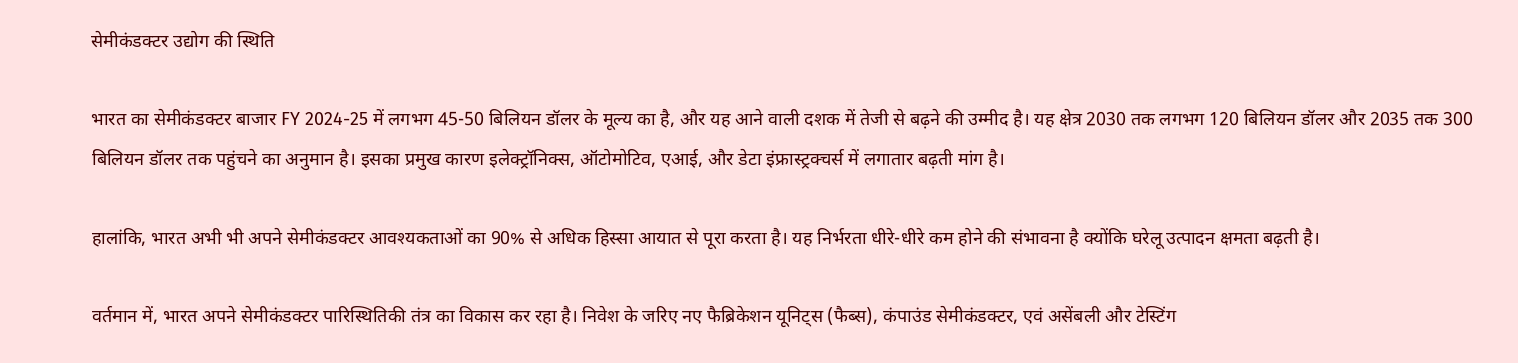सेमीकंडक्टर उद्योग की स्थिति

भारत का सेमीकंडक्टर बाजार FY 2024-25 में लगभग 45-50 बिलियन डॉलर के मूल्य का है, और यह आने वाली दशक में तेजी से बढ़ने की उम्मीद है। यह क्षेत्र 2030 तक लगभग 120 बिलियन डॉलर और 2035 तक 300 बिलियन डॉलर तक पहुंचने का अनुमान है। इसका प्रमुख कारण इलेक्ट्रॉनिक्स, ऑटोमोटिव, एआई, और डेटा इंफ्रास्ट्रक्चर्स में लगातार बढ़ती मांग है।

हालांकि, भारत अभी भी अपने सेमीकंडक्टर आवश्यकताओं का 90% से अधिक हिस्सा आयात से पूरा करता है। यह निर्भरता धीरे-धीरे कम होने की संभावना है क्योंकि घरेलू उत्पादन क्षमता बढ़ती है।

वर्तमान में, भारत अपने सेमीकंडक्टर पारिस्थितिकी तंत्र का विकास कर रहा है। निवेश के जरिए नए फैब्रिकेशन यूनिट्स (फैब्स), कंपाउंड सेमीकंडक्टर, एवं असेंबली और टेस्टिंग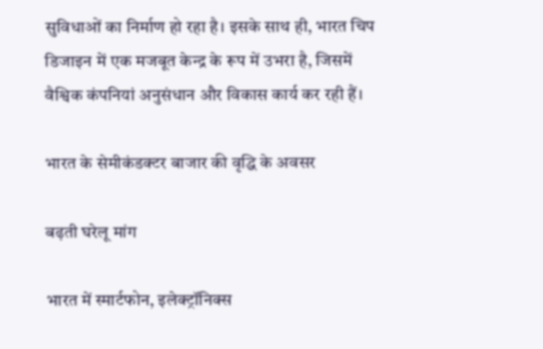सुविधाओं का निर्माण हो रहा है। इसके साथ ही, भारत चिप डिजाइन में एक मजबूत केन्द्र के रूप में उभरा है, जिसमें वैश्विक कंपनियां अनुसंधान और विकास कार्य कर रही हैं।

भारत के सेमीकंडक्टर बाजार की वृद्धि के अवसर

बढ़ती घरेलू मांग

भारत में स्मार्टफोन, इलेक्ट्रॉनिक्स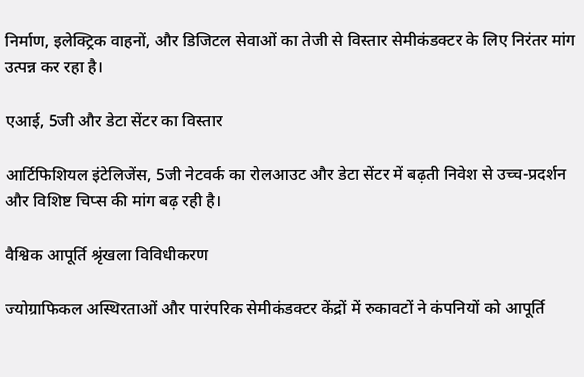निर्माण, इलेक्ट्रिक वाहनों, और डिजिटल सेवाओं का तेजी से विस्तार सेमीकंडक्टर के लिए निरंतर मांग उत्पन्न कर रहा है।

एआई, 5जी और डेटा सेंटर का विस्तार

आर्टिफिशियल इंटेलिजेंस, 5जी नेटवर्क का रोलआउट और डेटा सेंटर में बढ़ती निवेश से उच्च-प्रदर्शन और विशिष्ट चिप्स की मांग बढ़ रही है।

वैश्विक आपूर्ति श्रृंखला विविधीकरण

ज्योग्राफिकल अस्थिरताओं और पारंपरिक सेमीकंडक्टर केंद्रों में रुकावटों ने कंपनियों को आपूर्ति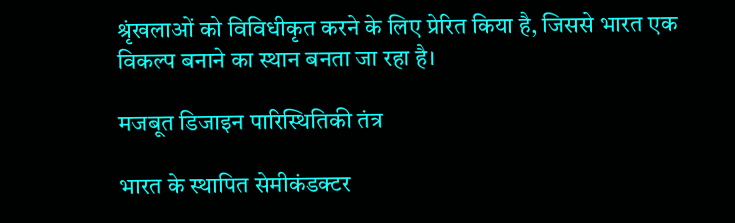श्रृंखलाओं को विविधीकृत करने के लिए प्रेरित किया है, जिससे भारत एक विकल्प बनाने का स्थान बनता जा रहा है।

मजबूत डिजाइन पारिस्थितिकी तंत्र

भारत के स्थापित सेमीकंडक्टर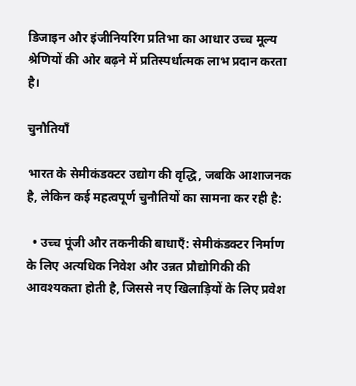डिजाइन और इंजीनियरिंग प्रतिभा का आधार उच्च मूल्य श्रेणियों की ओर बढ़ने में प्रतिस्पर्धात्मक लाभ प्रदान करता है।

चुनौतियाँ

भारत के सेमीकंडक्टर उद्योग की वृद्धि, जबकि आशाजनक है, लेकिन कई महत्वपूर्ण चुनौतियों का सामना कर रही है:

  • उच्च पूंजी और तकनीकी बाधाएँ: सेमीकंडक्टर निर्माण के लिए अत्यधिक निवेश और उन्नत प्रौद्योगिकी की आवश्यकता होती है, जिससे नए खिलाड़ियों के लिए प्रवेश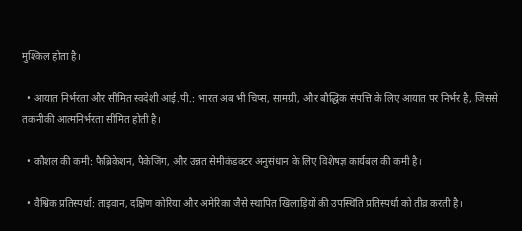मुश्किल होता है।

  • आयात निर्भरता और सीमित स्वदेशी आई.पी.: भारत अब भी चिप्स, सामग्री, और बौद्धिक संपत्ति के लिए आयात पर निर्भर है, जिससे तकनीकी आत्मनिर्भरता सीमित होती है।

  • कौशल की कमी: फैब्रिकेशन, पैकेजिंग, और उन्नत सेमीकंडक्टर अनुसंधान के लिए विशेषज्ञ कार्यबल की कमी है।

  • वैश्विक प्रतिस्पर्धा: ताइवान, दक्षिण कोरिया और अमेरिका जैसे स्थापित खिलाड़ियों की उपस्थिति प्रतिस्पर्धा को तीव्र करती है।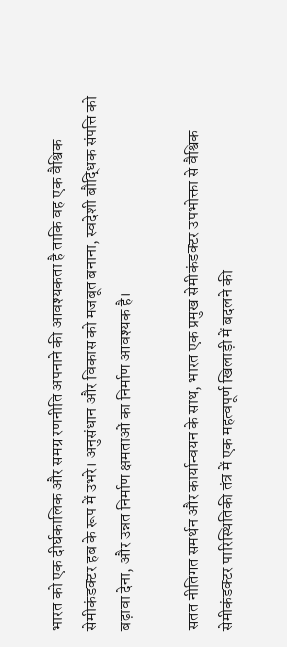भारत को एक दीर्घकालिक और समग्र रणनीति अपनाने की आवश्यकता है ताकि वह एक वैश्विक सेमीकंडक्टर हब के रूप में उभरे। अनुसंधान और विकास को मजबूत बनाना, स्वदेशी बौद्धिक संपत्ति को बढ़ावा देना, और उन्नत निर्माण क्षमताओं का निर्माण आवश्यक है।

सतत नीतिगत समर्थन और कार्यान्वयन के साथ, भारत एक प्रमुख सेमीकंडक्टर उपभोक्ता से वैश्विक सेमीकंडक्टर पारिस्थितिकी तंत्र में एक महत्वपूर्ण खिलाड़ी में बदलने की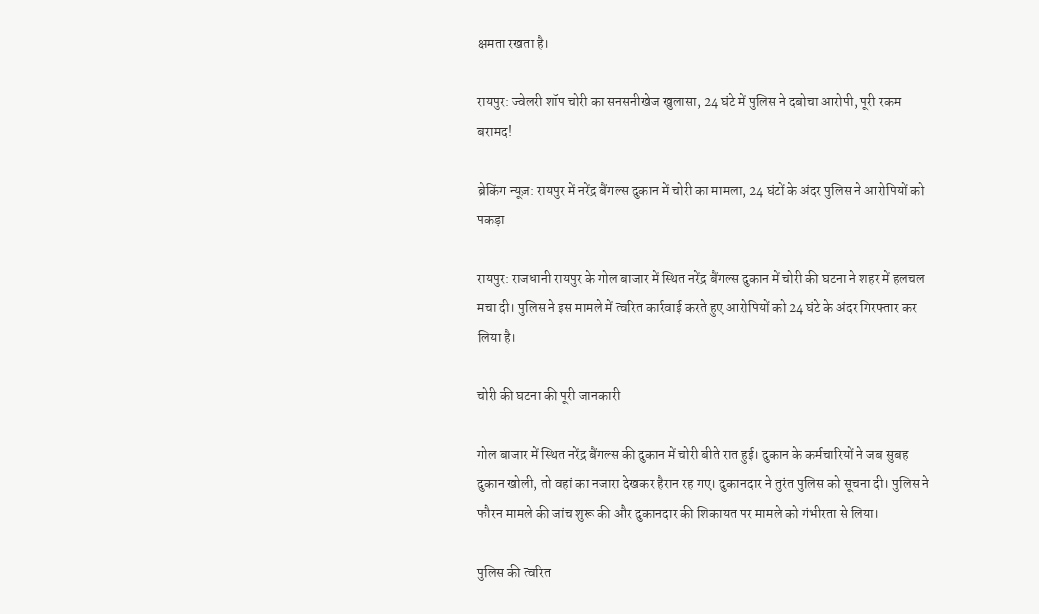क्षमता रखता है।

रायपुर: ज्वेलरी शॉप चोरी का सनसनीखेज खुलासा, 24 घंटे में पुलिस ने दबोचा आरोपी, पूरी रकम बरामद!

ब्रेकिंग न्यूज़: रायपुर में नरेंद्र बैंगल्स दुकान में चोरी का मामला, 24 घंटों के अंदर पुलिस ने आरोपियों को पकड़ा

रायपुर: राजधानी रायपुर के गोल बाजार में स्थित नरेंद्र बैंगल्स दुकान में चोरी की घटना ने शहर में हलचल मचा दी। पुलिस ने इस मामले में त्वरित कार्रवाई करते हुए आरोपियों को 24 घंटे के अंदर गिरफ्तार कर लिया है।

चोरी की घटना की पूरी जानकारी

गोल बाजार में स्थित नरेंद्र बैंगल्स की दुकान में चोरी बीते रात हुई। दुकान के कर्मचारियों ने जब सुबह दुकान खोली, तो वहां का नजारा देखकर हैरान रह गए। दुकानदार ने तुरंत पुलिस को सूचना दी। पुलिस ने फौरन मामले की जांच शुरू की और दुकानदार की शिकायत पर मामले को गंभीरता से लिया।

पुलिस की त्वरित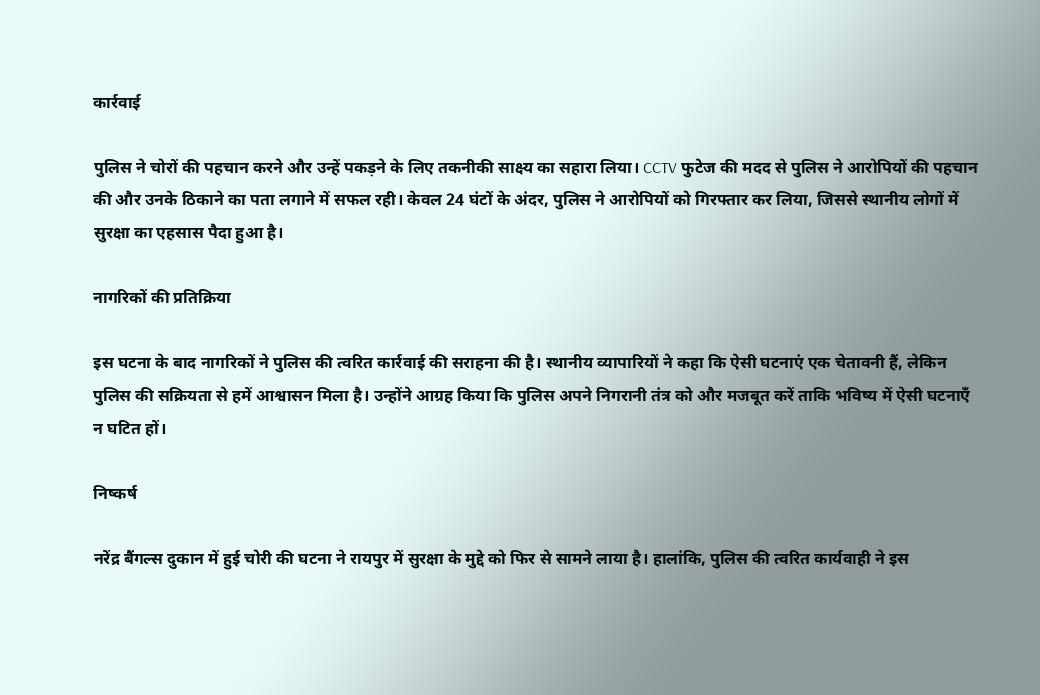कार्रवाई

पुलिस ने चोरों की पहचान करने और उन्हें पकड़ने के लिए तकनीकी साक्ष्य का सहारा लिया। CCTV फुटेज की मदद से पुलिस ने आरोपियों की पहचान की और उनके ठिकाने का पता लगाने में सफल रही। केवल 24 घंटों के अंदर, पुलिस ने आरोपियों को गिरफ्तार कर लिया, जिससे स्थानीय लोगों में सुरक्षा का एहसास पैदा हुआ है।

नागरिकों की प्रतिक्रिया

इस घटना के बाद नागरिकों ने पुलिस की त्वरित कार्रवाई की सराहना की है। स्थानीय व्यापारियों ने कहा कि ऐसी घटनाएं एक चेतावनी हैं, लेकिन पुलिस की सक्रियता से हमें आश्वासन मिला है। उन्होंने आग्रह किया कि पुलिस अपने निगरानी तंत्र को और मजबूत करें ताकि भविष्य में ऐसी घटनाएँ न घटित हों।

निष्कर्ष

नरेंद्र बैंगल्स दुकान में हुई चोरी की घटना ने रायपुर में सुरक्षा के मुद्दे को फिर से सामने लाया है। हालांकि, पुलिस की त्वरित कार्यवाही ने इस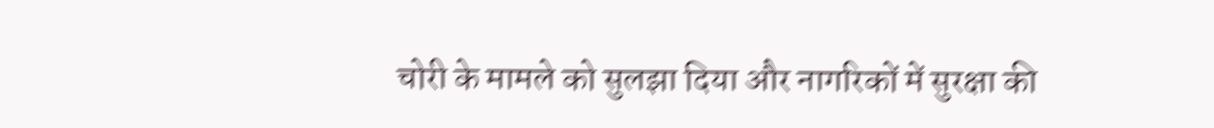चोरी के मामले को सुलझा दिया और नागरिकों में सुरक्षा की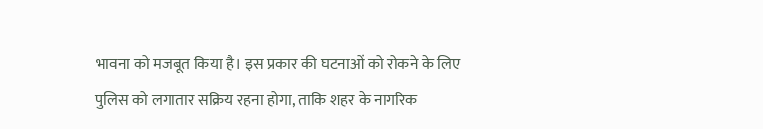भावना को मजबूत किया है। इस प्रकार की घटनाओं को रोकने के लिए पुलिस को लगातार सक्रिय रहना होगा, ताकि शहर के नागरिक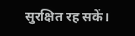सुरक्षित रह सकें।